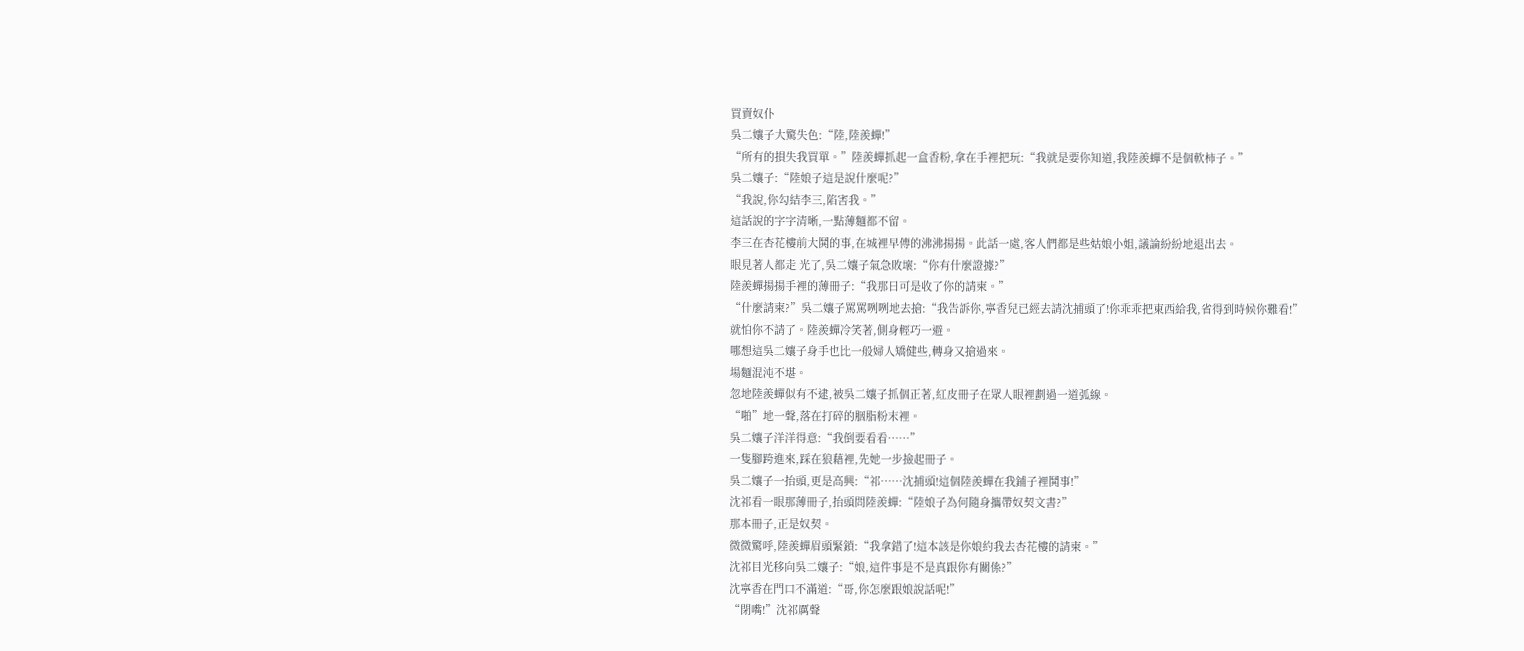買賣奴仆
吳二孃子大驚失色:“陸,陸羨蟬!”
“所有的損失我買單。”陸羨蟬抓起一盒香粉,拿在手裡把玩:“我就是要你知道,我陸羨蟬不是個軟柿子。”
吳二孃子:“陸娘子這是說什麼呢?”
“我說,你勾結李三,陷害我。”
這話說的字字清晰,一點薄麵都不留。
李三在杏花樓前大鬨的事,在城裡早傳的沸沸揚揚。此話一處,客人們都是些姑娘小姐,議論紛紛地退出去。
眼見著人都走 光了,吳二孃子氣急敗壞:“你有什麼證據?”
陸羨蟬揚揚手裡的薄冊子:“我那日可是收了你的請柬。”
“什麼請柬?”吳二孃子罵罵咧咧地去搶:“我告訴你,寧香兒已經去請沈捕頭了!你乖乖把東西給我,省得到時候你難看!”
就怕你不請了。陸羨蟬冷笑著,側身輕巧一避。
哪想這吳二孃子身手也比一般婦人矯健些,轉身又搶過來。
場麵混沌不堪。
忽地陸羨蟬似有不逮,被吳二孃子抓個正著,紅皮冊子在眾人眼裡劃過一道弧線。
“啪”地一聲,落在打碎的胭脂粉末裡。
吳二孃子洋洋得意:“我倒要看看……”
一隻腳跨進來,踩在狼藉裡,先她一步撿起冊子。
吳二孃子一抬頭,更是高興:“祁……沈捕頭!這個陸羨蟬在我鋪子裡鬨事!”
沈祁看一眼那薄冊子,抬頭問陸羨蟬:“陸娘子為何隨身攜帶奴契文書?”
那本冊子,正是奴契。
微微驚呼,陸羨蟬眉頭緊鎖:“我拿錯了!這本該是你娘約我去杏花樓的請柬。”
沈祁目光移向吳二孃子:“娘,這件事是不是真跟你有關係?”
沈寧香在門口不滿道:“哥,你怎麼跟娘說話呢!”
“閉嘴!”沈祁厲聲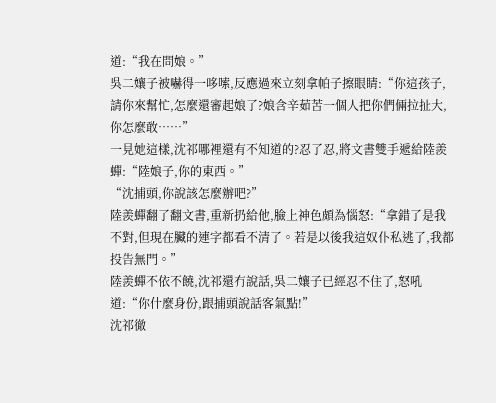道:“我在問娘。”
吳二孃子被嚇得一哆嗦,反應過來立刻拿帕子擦眼睛:“你這孩子,請你來幫忙,怎麼還審起娘了?娘含辛茹苦一個人把你們倆拉扯大,你怎麼敢……”
一見她這樣,沈祁哪裡還有不知道的?忍了忍,將文書雙手遞給陸羨蟬:“陸娘子,你的東西。”
“沈捕頭,你說該怎麼辦吧?”
陸羨蟬翻了翻文書,重新扔給他,臉上神色頗為惱怒:“拿錯了是我不對,但現在臟的連字都看不清了。若是以後我這奴仆私逃了,我都投告無門。”
陸羨蟬不依不饒,沈祁還冇說話,吳二孃子已經忍不住了,怒吼道:“你什麼身份,跟捕頭說話客氣點!”
沈祁徹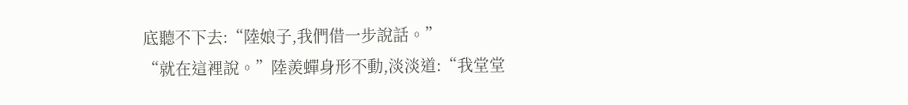底聽不下去:“陸娘子,我們借一步說話。”
“就在這裡說。”陸羨蟬身形不動,淡淡道:“我堂堂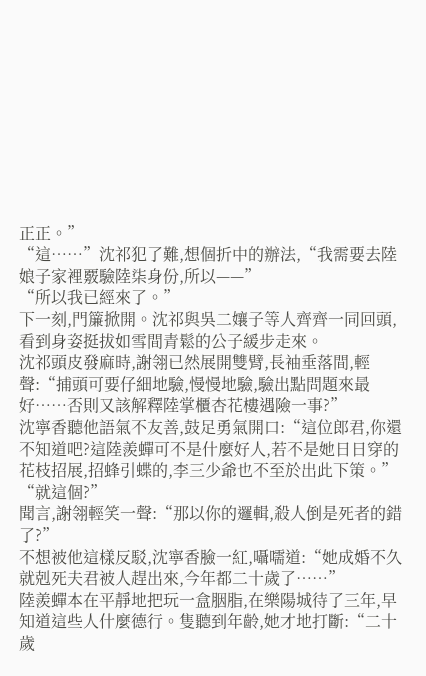正正。”
“這……”沈祁犯了難,想個折中的辦法,“我需要去陸娘子家裡覈驗陸柒身份,所以——”
“所以我已經來了。”
下一刻,門簾掀開。沈祁與吳二孃子等人齊齊一同回頭,看到身姿挺拔如雪間青鬆的公子緩步走來。
沈祁頭皮發麻時,謝翎已然展開雙臂,長袖垂落間,輕聲:“捕頭可要仔細地驗,慢慢地驗,驗出點問題來最好……否則又該解釋陸掌櫃杏花樓遇險一事?”
沈寧香聽他語氣不友善,鼓足勇氣開口:“這位郎君,你還不知道吧?這陸羨蟬可不是什麼好人,若不是她日日穿的花枝招展,招蜂引蝶的,李三少爺也不至於出此下策。”
“就這個?”
聞言,謝翎輕笑一聲:“那以你的邏輯,殺人倒是死者的錯了?”
不想被他這樣反駁,沈寧香臉一紅,囁嚅道:“她成婚不久就剋死夫君被人趕出來,今年都二十歲了……”
陸羨蟬本在平靜地把玩一盒胭脂,在樂陽城待了三年,早知道這些人什麼德行。隻聽到年齡,她才地打斷:“二十歲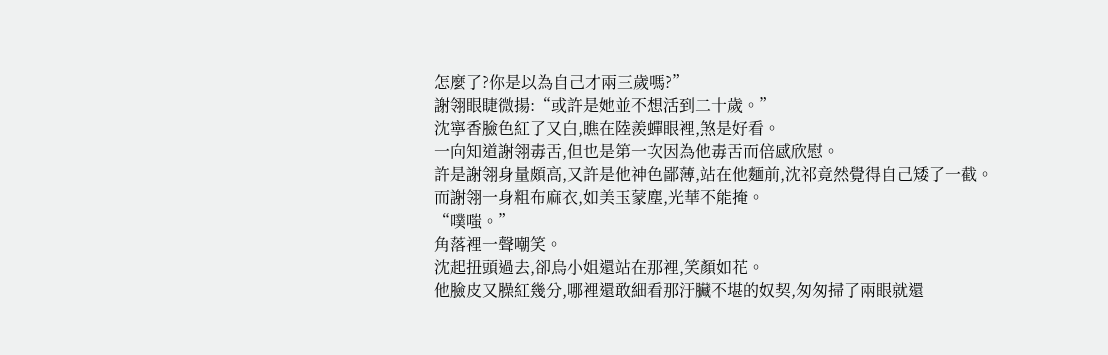怎麼了?你是以為自己才兩三歲嗎?”
謝翎眼睫微揚:“或許是她並不想活到二十歲。”
沈寧香臉色紅了又白,瞧在陸羨蟬眼裡,煞是好看。
一向知道謝翎毒舌,但也是第一次因為他毒舌而倍感欣慰。
許是謝翎身量頗高,又許是他神色鄙薄,站在他麵前,沈祁竟然覺得自己矮了一截。
而謝翎一身粗布麻衣,如美玉蒙塵,光華不能掩。
“噗嗤。”
角落裡一聲嘲笑。
沈起扭頭過去,卻烏小姐還站在那裡,笑顏如花。
他臉皮又臊紅幾分,哪裡還敢細看那汙臟不堪的奴契,匆匆掃了兩眼就還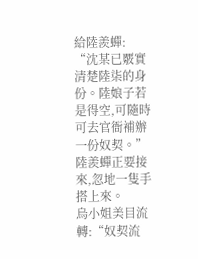給陸羨蟬:
“沈某已覈實清楚陸柒的身份。陸娘子若是得空,可隨時可去官衙補辦一份奴契。”
陸羨蟬正要接來,忽地一隻手搭上來。
烏小姐美目流轉:“奴契流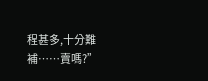程甚多,十分難補……賣嗎?”